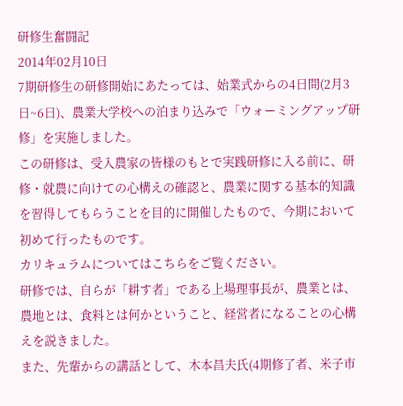研修生奮闘記
2014年02月10日
7期研修生の研修開始にあたっては、始業式からの4日間(2月3日~6日)、農業大学校への泊まり込みで「ウォーミングアップ研修」を実施しました。
この研修は、受入農家の皆様のもとで実践研修に入る前に、研修・就農に向けての心構えの確認と、農業に関する基本的知識を習得してもらうことを目的に開催したもので、今期において初めて行ったものです。
カリキュラムについてはこちらをご覧ください。
研修では、自らが「耕す者」である上場理事長が、農業とは、農地とは、食料とは何かということ、経営者になることの心構えを説きました。
また、先輩からの講話として、木本昌夫氏(4期修了者、米子市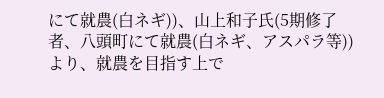にて就農(白ネギ))、山上和子氏(5期修了者、八頭町にて就農(白ネギ、アスパラ等))より、就農を目指す上で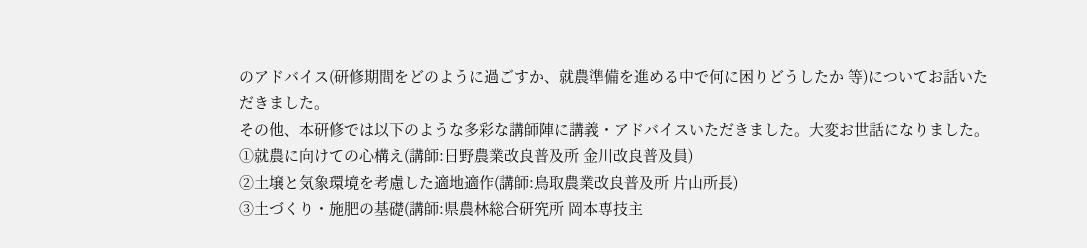のアドバイス(研修期間をどのように過ごすか、就農準備を進める中で何に困りどうしたか 等)についてお話いただきました。
その他、本研修では以下のような多彩な講師陣に講義・アドバイスいただきました。大変お世話になりました。
①就農に向けての心構え(講師:日野農業改良普及所 金川改良普及員)
②土壌と気象環境を考慮した適地適作(講師:鳥取農業改良普及所 片山所長)
③土づくり・施肥の基礎(講師:県農林総合研究所 岡本専技主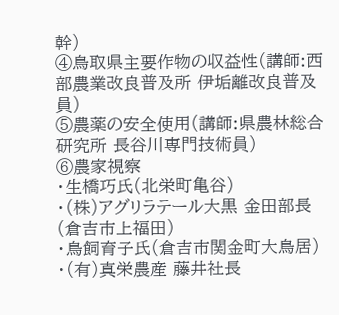幹)
④鳥取県主要作物の収益性(講師:西部農業改良普及所 伊垢離改良普及員)
⑤農薬の安全使用(講師:県農林総合研究所 長谷川専門技術員)
⑥農家視察
・生橋巧氏(北栄町亀谷)
・(株)アグリラテール大黒 金田部長(倉吉市上福田)
・鳥飼育子氏(倉吉市関金町大鳥居)
・(有)真栄農産 藤井社長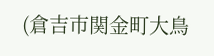(倉吉市関金町大鳥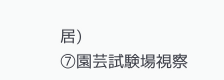居)
⑦園芸試験場視察